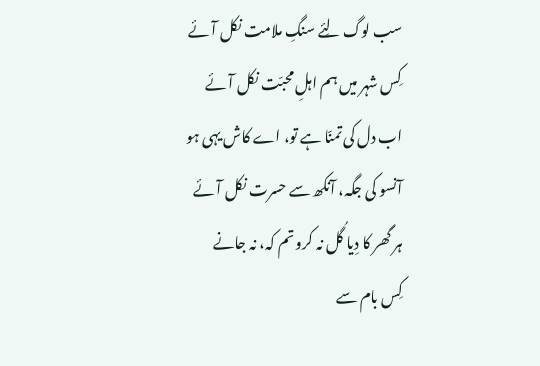سب لوگ لِئے سنگِ ملامت نکل آئے
کِس شہر میں ہم اہلِ محبّت نکل آئے
اب دل کی تمنّا ہے تو، اے کاش یہی ہو
آنسو کی جگہ، آنکھ سے حسرت نکل آئے
ہر گھر کا دِیا گُل نہ کرو تم کہ، نہ جانے
کِس بام سے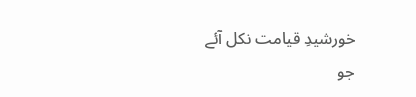خورشیدِ قیامت نکل آئے
جو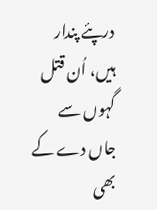درپئے پندار ہیں، اُن قتل گہوں سے
جاں دے کے بھی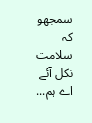سمجھو کہ سلامت نکل آئے
اے ہم...